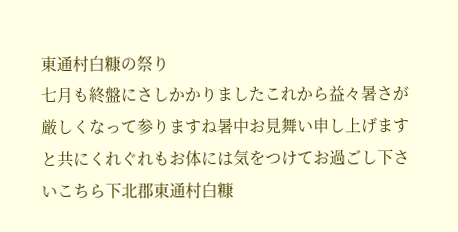東通村白糠の祭り
七月も終盤にさしかかりましたこれから益々暑さが厳しくなって参りますね暑中お見舞い申し上げます と共にくれぐれもお体には気をつけてお過ごし下さいこちら下北郡東通村白糠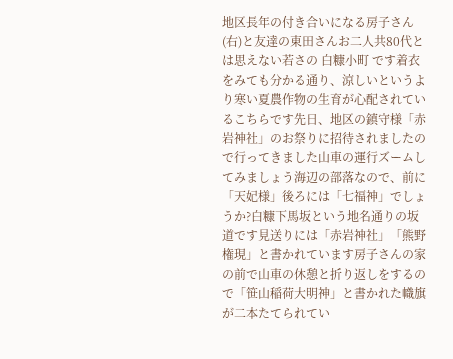地区長年の付き合いになる房子さん(右)と友達の東田さんお二人共80代とは思えない若さの 白糠小町 です着衣をみても分かる通り、涼しいというより寒い夏農作物の生育が心配されているこちらです先日、地区の鎮守様「赤岩神社」のお祭りに招待されましたので行ってきました山車の運行ズームしてみましょう海辺の部落なので、前に「天妃様」後ろには「七福神」でしょうか?白糠下馬坂という地名通りの坂道です見送りには「赤岩神社」「熊野権現」と書かれています房子さんの家の前で山車の休憩と折り返しをするので「笹山稲荷大明神」と書かれた幟旗が二本たてられてい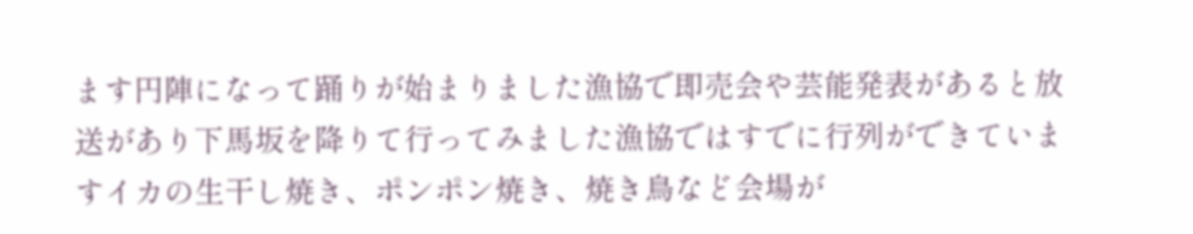ます円陣になって踊りが始まりました漁協で即売会や芸能発表があると放送があり下馬坂を降りて行ってみました漁協ではすでに行列ができていますイカの生干し焼き、ポンポン焼き、焼き鳥など会場が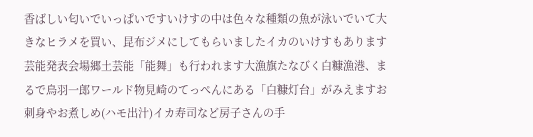香ばしい匂いでいっぱいですいけすの中は色々な種類の魚が泳いでいて大きなヒラメを買い、昆布ジメにしてもらいましたイカのいけすもあります芸能発表会場郷土芸能「能舞」も行われます大漁旗たなびく白糠漁港、まるで鳥羽一郎ワールド物見崎のてっぺんにある「白糠灯台」がみえますお刺身やお煮しめ(ハモ出汁)イカ寿司など房子さんの手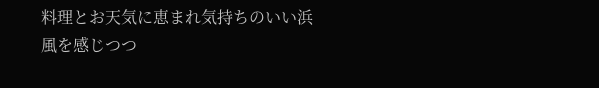料理とお天気に恵まれ気持ちのいい浜風を感じつつ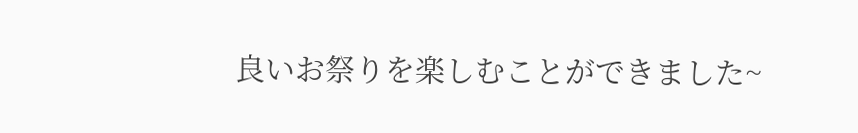良いお祭りを楽しむことができました~